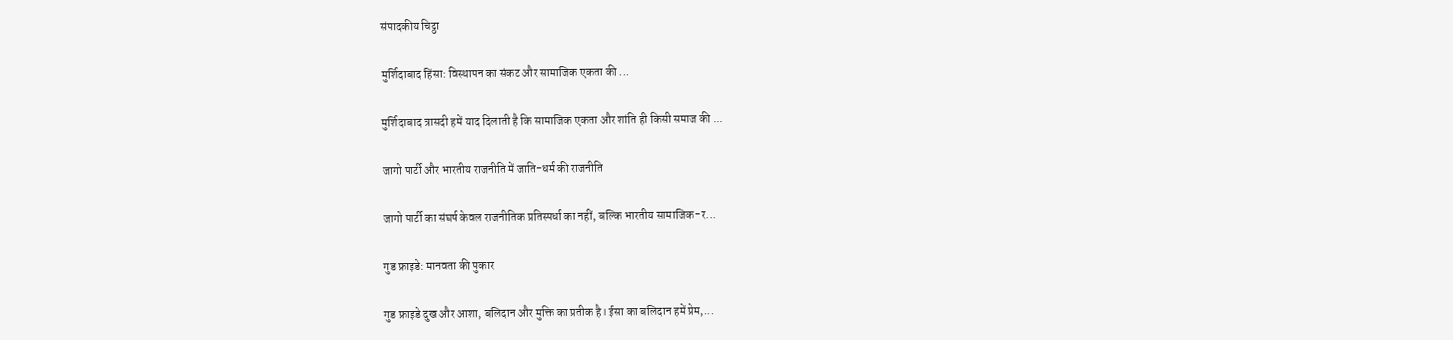संपादकीय चिट्ठा

मुर्शिदाबाद हिंसा: विस्थापन का संकट और सामाजिक एकता की ...

मुर्शिदाबाद त्रासदी हमें याद दिलाती है कि सामाजिक एकता और शांति ही किसी समाज की ...

जागो पार्टी और भारतीय राजनीति में जाति-धर्म की राजनीति

जागो पार्टी का संघर्ष केवल राजनीतिक प्रतिस्पर्धा का नहीं, बल्कि भारतीय सामाजिक-र...

गुड फ्राइडे: मानवता की पुकार

गुड फ्राइडे दुख और आशा, बलिदान और मुक्ति का प्रतीक है। ईसा का बलिदान हमें प्रेम,...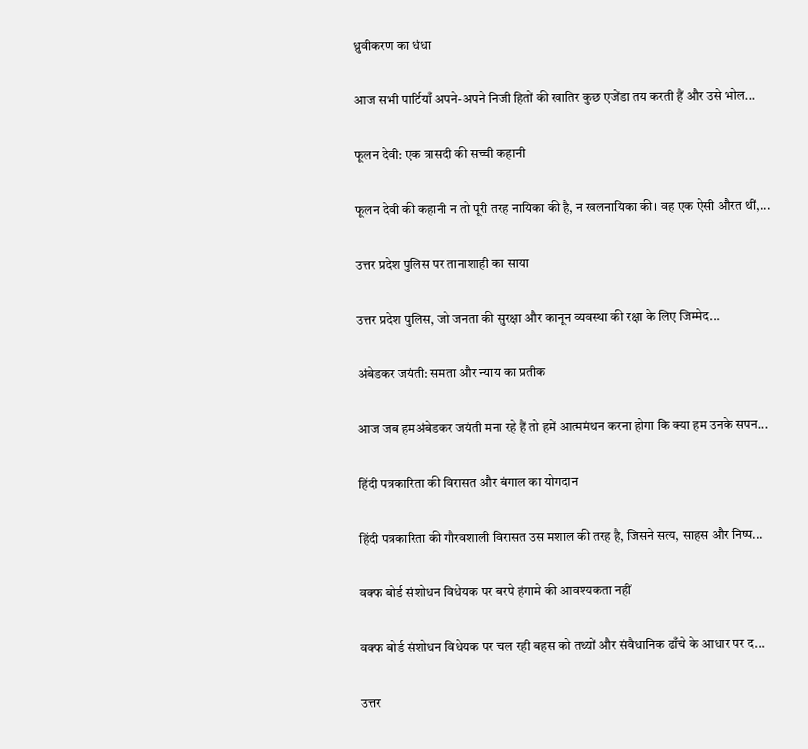ध्रुवीकरण का धंधा

आज सभी पार्टियाँ अपने-अपने निजी हितों की खातिर कुछ एजेंडा तय करती हैं और उसे भोल...

फूलन देवी: एक त्रासदी की सच्ची कहानी

फूलन देवी की कहानी न तो पूरी तरह नायिका की है, न खलनायिका की। वह एक ऐसी औरत थीं,...

उत्तर प्रदेश पुलिस पर तानाशाही का साया

उत्तर प्रदेश पुलिस, जो जनता की सुरक्षा और कानून व्यवस्था की रक्षा के लिए जिम्मेद...

अंबेडकर जयंती: समता और न्याय का प्रतीक

आज जब हमअंबेडकर जयंती मना रहे हैं तो हमें आत्ममंथन करना होगा कि क्या हम उनके सपन...

हिंदी पत्रकारिता की विरासत और बंगाल का योगदान

हिंदी पत्रकारिता की गौरवशाली विरासत उस मशाल की तरह है, जिसने सत्य, साहस और निष्प...

वक्फ बोर्ड संशोधन विधेयक पर बरपे हंगामे की आवश्यकता नहीं

वक्फ बोर्ड संशोधन विधेयक पर चल रही बहस को तथ्यों और संवैधानिक ढाँचे के आधार पर द...

उत्तर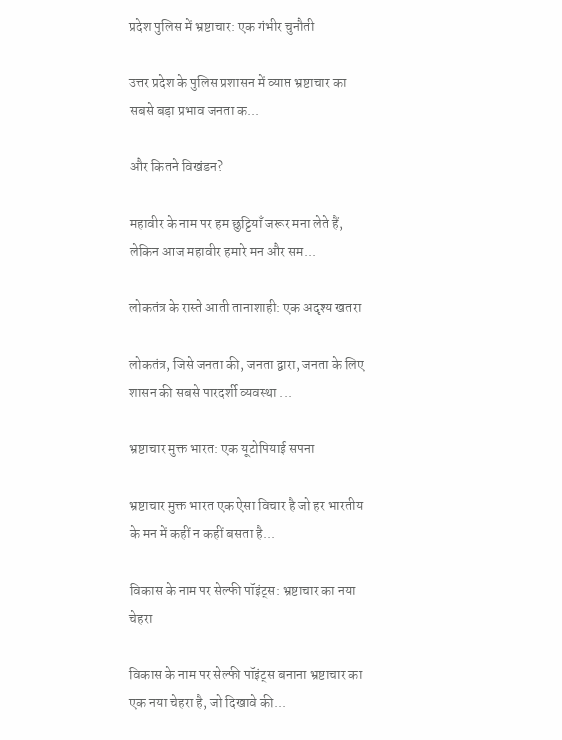प्रदेश पुलिस में भ्रष्टाचार: एक गंभीर चुनौती

उत्तर प्रदेश के पुलिस प्रशासन में व्याप्त भ्रष्टाचार का सबसे बड़ा प्रभाव जनता क...

और कितने विखंडन?

महावीर के नाम पर हम छुट्टियाँ जरूर मना लेते हैं, लेकिन आज महावीर हमारे मन और सम...

लोकतंत्र के रास्ते आती तानाशाही: एक अदृश्य खतरा

लोकतंत्र, जिसे जनता की, जनता द्वारा, जनता के लिए शासन की सबसे पारदर्शी व्यवस्था ...

भ्रष्टाचार मुक्त भारत: एक यूटोपियाई सपना

भ्रष्टाचार मुक्त भारत एक ऐसा विचार है जो हर भारतीय के मन में कहीं न कहीं बसता है...

विकास के नाम पर सेल्फी पॉइंट्स: भ्रष्टाचार का नया चेहरा

विकास के नाम पर सेल्फी पॉइंट्स बनाना भ्रष्टाचार का एक नया चेहरा है, जो दिखावे की...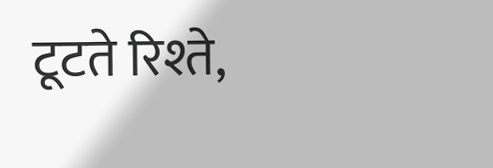टूटते रिश्ते,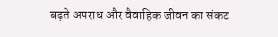बढ़ते अपराध और वैवाहिक जीवन का संकट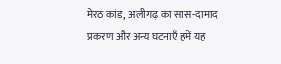मेरठ कांड, अलीगढ़ का सास-दामाद प्रकरण और अन्य घटनाएँ हमें यह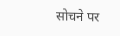सोचने पर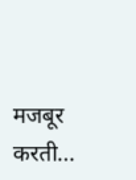मजबूर करती...